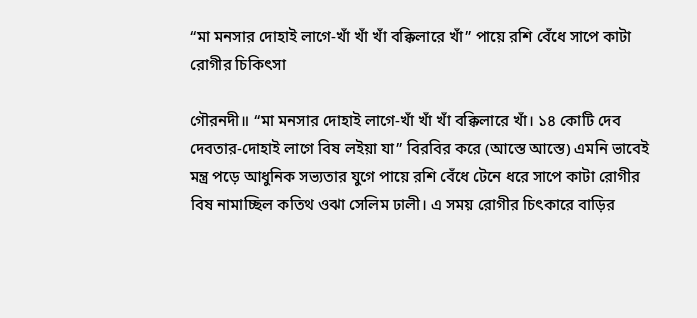“মা মনসার দোহাই লাগে-খাঁ খাঁ খাঁ বক্কিলারে খাঁ” পায়ে রশি বেঁধে সাপে কাটা রোগীর চিকিৎসা

গৌরনদী॥ “মা মনসার দোহাই লাগে-খাঁ খাঁ খাঁ বক্কিলারে খাঁ। ১৪ কোটি দেব দেবতার-দোহাই লাগে বিষ লইয়া যা” বিরবির করে (আস্তে আস্তে) এমনি ভাবেই মন্ত্র পড়ে আধুনিক সভ্যতার যুগে পায়ে রশি বেঁধে টেনে ধরে সাপে কাটা রোগীর বিষ নামাচ্ছিল কতিথ ওঝা সেলিম ঢালী। এ সময় রোগীর চিৎকারে বাড়ির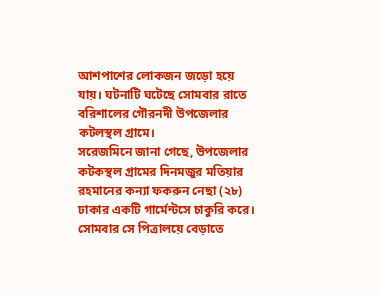আশপাশের লোকজন জড়ো হয়ে যায়। ঘটনাটি ঘটেছে সোমবার রাতে বরিশালের গৌরনদী উপজেলার কটলস্থল গ্রামে।
সরেজমিনে জানা গেছে, উপজেলার কটকস্থল গ্রামের দিনমজুর মতিয়ার রহমানের কন্যা ফকরুন নেছা (২৮) ঢাকার একটি গার্মেন্টসে চাকুরি করে। সোমবার সে পিত্রালয়ে বেড়াতে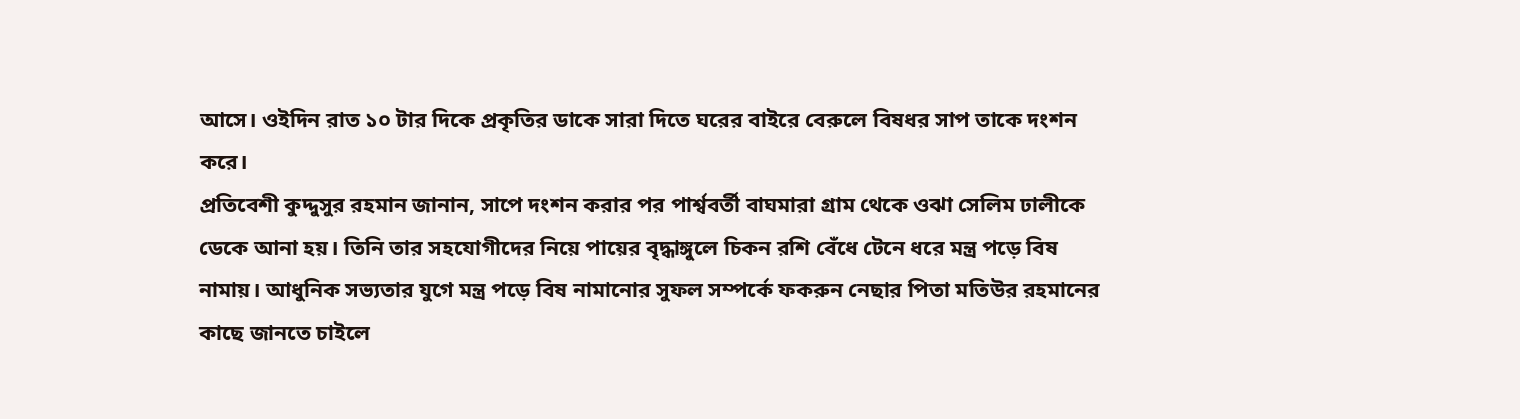আসে। ওইদিন রাত ১০ টার দিকে প্রকৃতির ডাকে সারা দিতে ঘরের বাইরে বেরুলে বিষধর সাপ তাকে দংশন করে।
প্রতিবেশী কুদ্দুসুর রহমান জানান, সাপে দংশন করার পর পার্শ্ববর্তী বাঘমারা গ্রাম থেকে ওঝা সেলিম ঢালীকে ডেকে আনা হয়। তিনি তার সহযোগীদের নিয়ে পায়ের বৃদ্ধাঙ্গুলে চিকন রশি বেঁধে টেনে ধরে মন্ত্র পড়ে বিষ নামায়। আধুনিক সভ্যতার যুগে মন্ত্র পড়ে বিষ নামানোর সুফল সম্পর্কে ফকরুন নেছার পিতা মতিউর রহমানের কাছে জানতে চাইলে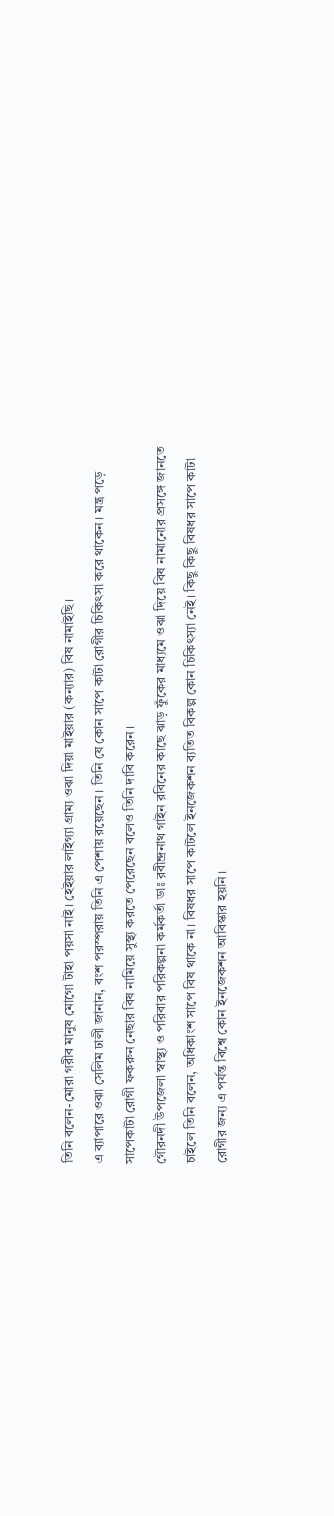তিনি বলেন-মোরা গরীব মানুষ মোগো টাহা পয়সা নাই। হেইয়ার লাইগ্যা গ্রাম্য ওঝা দিয়া মাইয়ার (কন্যার) বিষ নামাইছি।
এ ব্যাপারে ওঝা সেলিম ঢালী জানান, বংশ পরস্পরায় তিনি এ পেশায় রয়েছেন। তিনি যে কোন সাপে কাটা রোগীর চিকিৎসা করে থাকেন। মন্ত্র পড়ে সাপেকাটা রোগী ফকরুন নেছার বিষ নামিয়ে সুস্থ্য করতে পেরেছেন বলেও তিনি দাবি করেন।
গৌরনদী উপজেলা স্বাস্থ্য ও পরিবার পরিকল্পনা কর্মকর্তা ডাঃ রবীন্দ্রনাথ গাইন রবিনের কাছে ঝাড় ফুঁকের মাধ্যমে ওঝা দিয়ে বিষ নামানোর প্রসঙ্গে জানতে চাইলে তিনি বলেন, অধিকাংশ সাপে বিষ থাকে না। বিষধর সাপে কাটলে ইনজেকশন ব্যতিত বিকল্প কোন চিকিৎস্যা নেই। কিছু কিছু বিষধর সাপে কাটা রোগীর জন্য এ পর্যন্ত বিশ্বে কোন ইনজেকশন আবিস্কার হয়নি।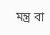মন্ত্র বা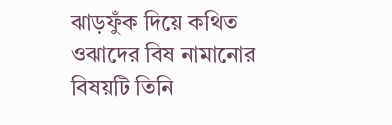ঝাড়ফুঁক দিয়ে কথিত ওঝাদের বিষ নামানোর বিষয়টি তিনি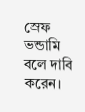স্রেফ ভন্ডামি বলে দাবি করেন।